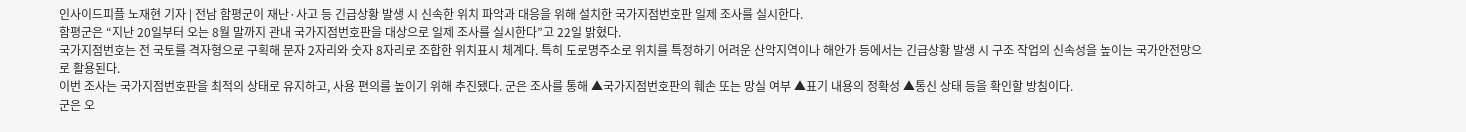인사이드피플 노재현 기자 | 전남 함평군이 재난·사고 등 긴급상황 발생 시 신속한 위치 파악과 대응을 위해 설치한 국가지점번호판 일제 조사를 실시한다.
함평군은 “지난 20일부터 오는 8월 말까지 관내 국가지점번호판을 대상으로 일제 조사를 실시한다”고 22일 밝혔다.
국가지점번호는 전 국토를 격자형으로 구획해 문자 2자리와 숫자 8자리로 조합한 위치표시 체계다. 특히 도로명주소로 위치를 특정하기 어려운 산악지역이나 해안가 등에서는 긴급상황 발생 시 구조 작업의 신속성을 높이는 국가안전망으로 활용된다.
이번 조사는 국가지점번호판을 최적의 상태로 유지하고, 사용 편의를 높이기 위해 추진됐다. 군은 조사를 통해 ▲국가지점번호판의 훼손 또는 망실 여부 ▲표기 내용의 정확성 ▲통신 상태 등을 확인할 방침이다.
군은 오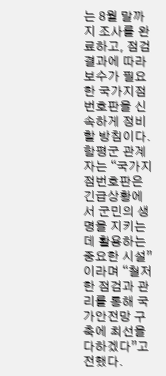는 8월 말까지 조사를 완료하고, 점검 결과에 따라 보수가 필요한 국가지점번호판을 신속하게 정비할 방침이다.
함평군 관계자는 “국가지점번호판은 긴급상황에서 군민의 생명을 지키는 데 활용하는 중요한 시설”이라며 “철저한 점검과 관리를 통해 국가안전망 구축에 최선을 다하겠다”고 전했다.